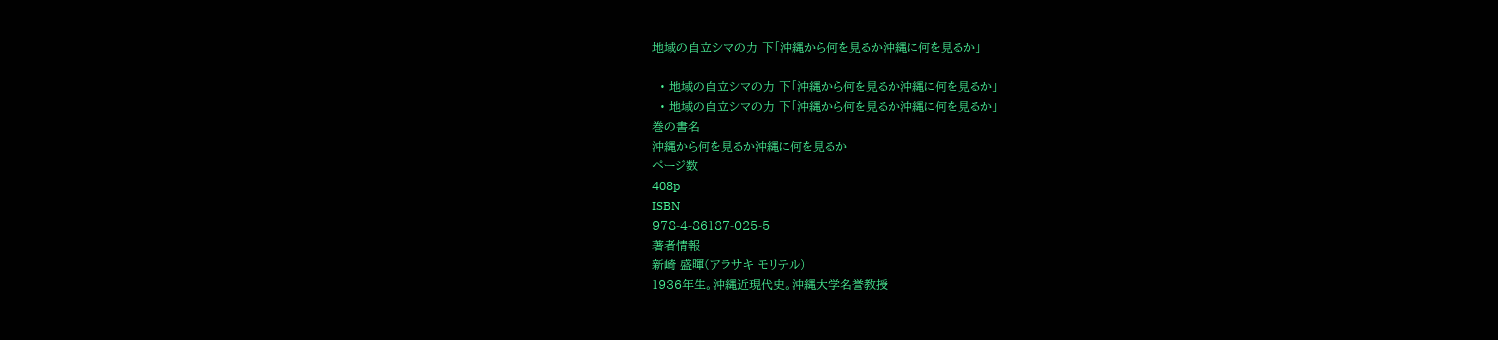地域の自立シマの力 下「沖縄から何を見るか沖縄に何を見るか」

  • 地域の自立シマの力 下「沖縄から何を見るか沖縄に何を見るか」
  • 地域の自立シマの力 下「沖縄から何を見るか沖縄に何を見るか」
巻の書名
沖縄から何を見るか沖縄に何を見るか
ページ数
408p
ISBN
978-4-86187-025-5
著者情報
新崎 盛暉(アラサキ モリテル)
1936年生。沖縄近現代史。沖縄大学名誉教授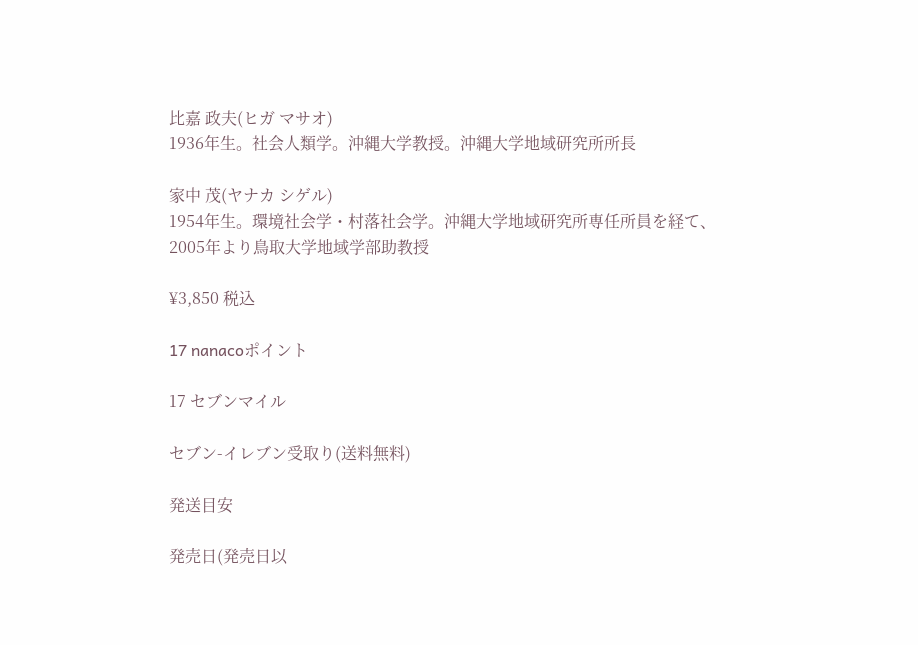比嘉 政夫(ヒガ マサオ)
1936年生。社会人類学。沖縄大学教授。沖縄大学地域研究所所長

家中 茂(ヤナカ シゲル)
1954年生。環境社会学・村落社会学。沖縄大学地域研究所専任所員を経て、2005年より鳥取大学地域学部助教授

¥3,850 税込

17 nanacoポイント

17 セブンマイル

セブン-イレブン受取り(送料無料)

発送目安

発売日(発売日以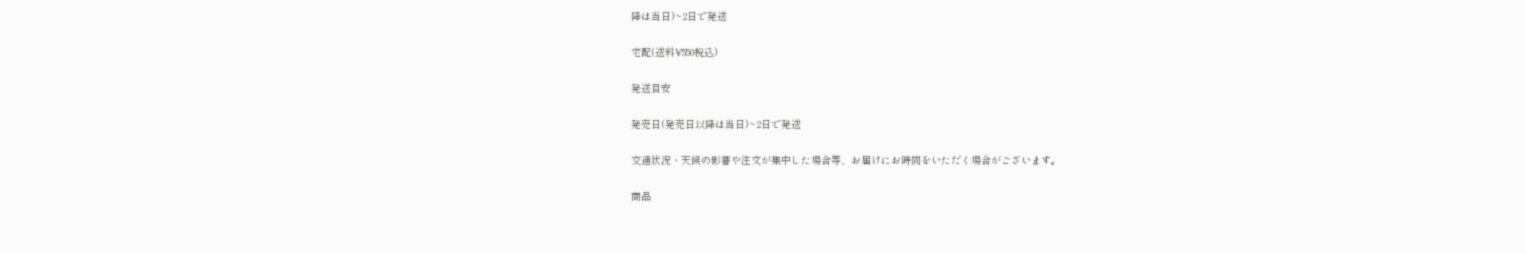降は当日)~2日で発送

宅配(送料¥550税込)

発送目安

発売日(発売日以降は当日)~2日で発送

交通状況・天候の影響や注文が集中した場合等、お届けにお時間をいただく場合がございます。

商品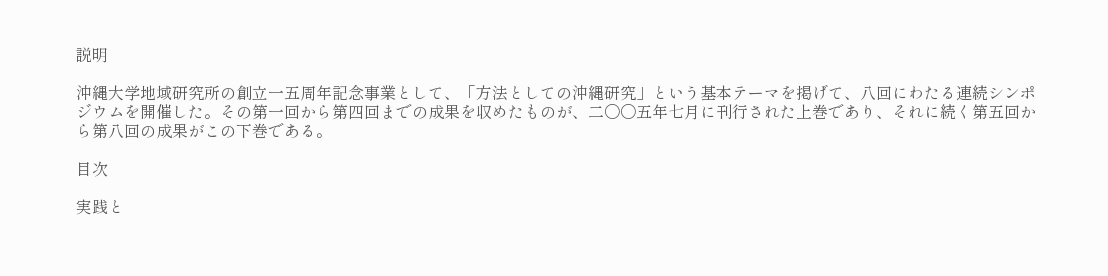説明

沖縄大学地域研究所の創立一五周年記念事業として、「方法としての沖縄研究」という基本テーマを掲げて、八回にわたる連続シンポジウムを開催した。その第一回から第四回までの成果を収めたものが、二〇〇五年七月に刊行された上巻であり、それに続く第五回から第八回の成果がこの下巻である。

目次

実践と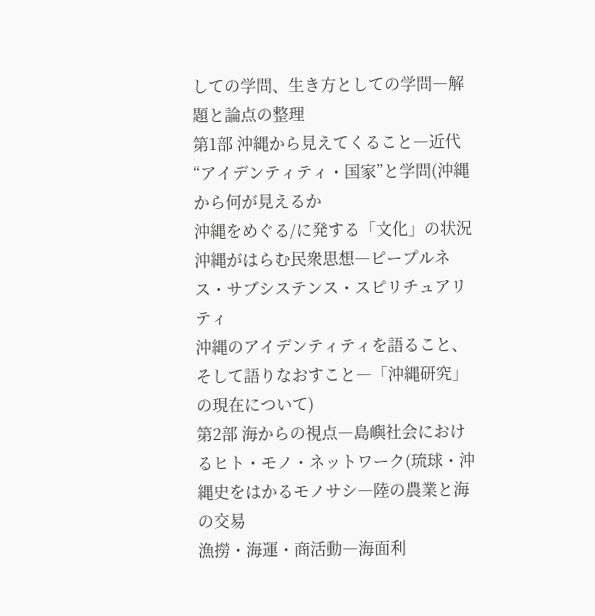しての学問、生き方としての学問―解題と論点の整理
第1部 沖縄から見えてくること―近代“アイデンティティ・国家”と学問(沖縄から何が見えるか
沖縄をめぐる/に発する「文化」の状況
沖縄がはらむ民衆思想―ピープルネス・サブシステンス・スピリチュアリティ
沖縄のアイデンティティを語ること、そして語りなおすこと―「沖縄研究」の現在について)
第2部 海からの視点―島嶼社会におけるヒト・モノ・ネットワーク(琉球・沖縄史をはかるモノサシ―陸の農業と海の交易
漁撈・海運・商活動―海面利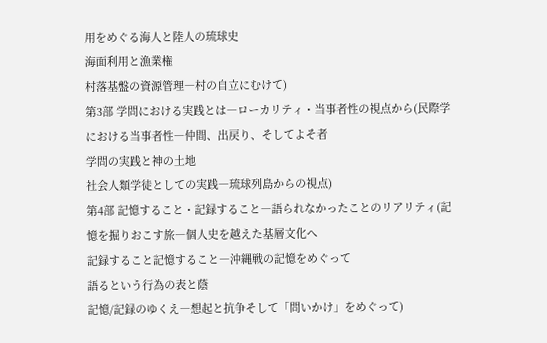用をめぐる海人と陸人の琉球史
海面利用と漁業権
村落基盤の資源管理―村の自立にむけて)
第3部 学問における実践とは―ローカリティ・当事者性の視点から(民際学における当事者性―仲間、出戻り、そしてよそ者
学問の実践と神の土地
社会人類学徒としての実践―琉球列島からの視点)
第4部 記憶すること・記録すること―語られなかったことのリアリティ(記憶を掘りおこす旅―個人史を越えた基層文化へ
記録すること記憶すること―沖縄戦の記憶をめぐって
語るという行為の表と蔭
記憶/記録のゆくえ―想起と抗争そして「問いかけ」をめぐって)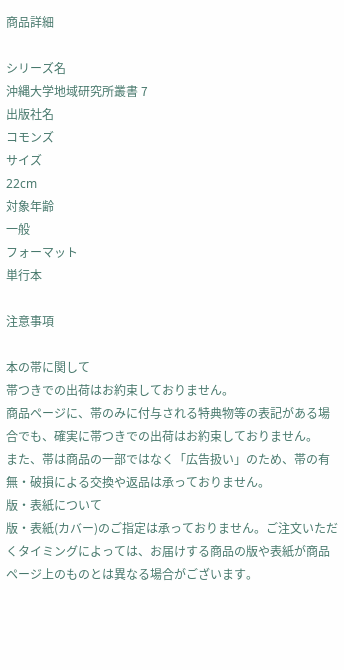商品詳細

シリーズ名
沖縄大学地域研究所叢書 7
出版社名
コモンズ
サイズ
22cm
対象年齢
一般
フォーマット
単行本

注意事項

本の帯に関して
帯つきでの出荷はお約束しておりません。
商品ページに、帯のみに付与される特典物等の表記がある場合でも、確実に帯つきでの出荷はお約束しておりません。
また、帯は商品の一部ではなく「広告扱い」のため、帯の有無・破損による交換や返品は承っておりません。
版・表紙について
版・表紙(カバー)のご指定は承っておりません。ご注文いただくタイミングによっては、お届けする商品の版や表紙が商品ページ上のものとは異なる場合がございます。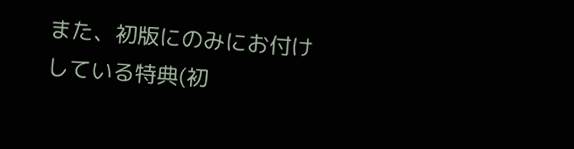また、初版にのみにお付けしている特典(初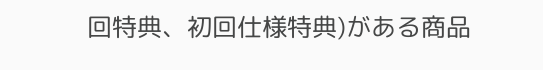回特典、初回仕様特典)がある商品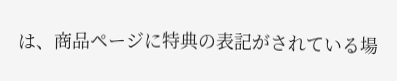は、商品ページに特典の表記がされている場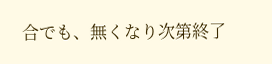合でも、無くなり次第終了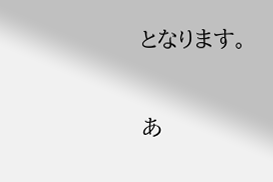となります。

あ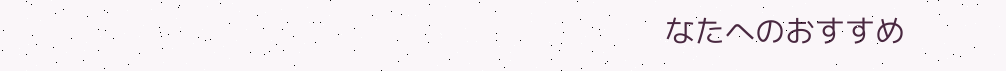なたへのおすすめ